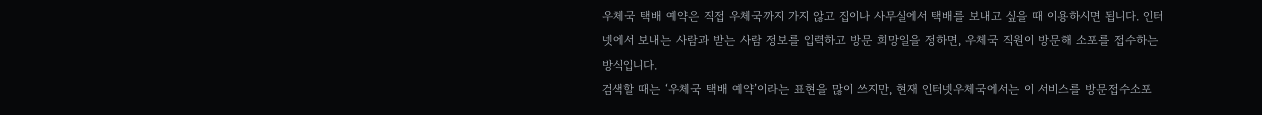우체국 택배 예약은 직접 우체국까지 가지 않고 집이나 사무실에서 택배를 보내고 싶을 때 이용하시면 됩니다. 인터넷에서 보내는 사람과 받는 사람 정보를 입력하고 방문 희망일을 정하면, 우체국 직원이 방문해 소포를 접수하는 방식입니다.
검색할 때는 ‘우체국 택배 예약’이라는 표현을 많이 쓰지만, 현재 인터넷우체국에서는 이 서비스를 방문접수소포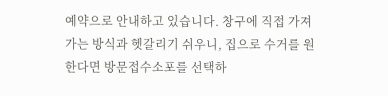예약으로 안내하고 있습니다. 창구에 직접 가져가는 방식과 헷갈리기 쉬우니, 집으로 수거를 원한다면 방문접수소포를 선택하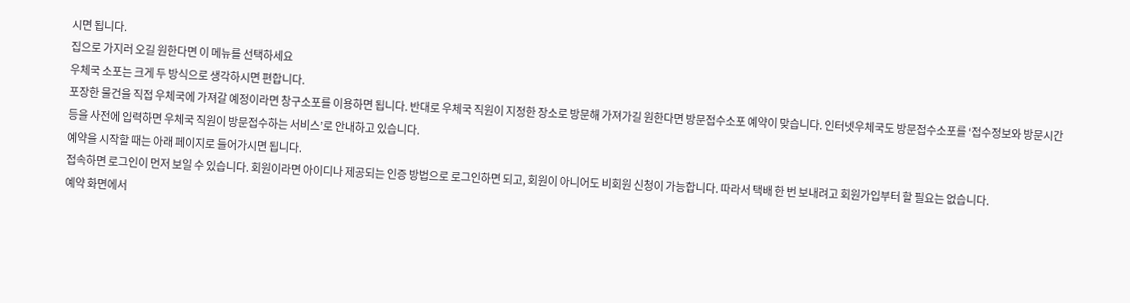시면 됩니다.
집으로 가지러 오길 원한다면 이 메뉴를 선택하세요
우체국 소포는 크게 두 방식으로 생각하시면 편합니다.
포장한 물건을 직접 우체국에 가져갈 예정이라면 창구소포를 이용하면 됩니다. 반대로 우체국 직원이 지정한 장소로 방문해 가져가길 원한다면 방문접수소포 예약이 맞습니다. 인터넷우체국도 방문접수소포를 ‘접수정보와 방문시간 등을 사전에 입력하면 우체국 직원이 방문접수하는 서비스’로 안내하고 있습니다.
예약을 시작할 때는 아래 페이지로 들어가시면 됩니다.
접속하면 로그인이 먼저 보일 수 있습니다. 회원이라면 아이디나 제공되는 인증 방법으로 로그인하면 되고, 회원이 아니어도 비회원 신청이 가능합니다. 따라서 택배 한 번 보내려고 회원가입부터 할 필요는 없습니다.
예약 화면에서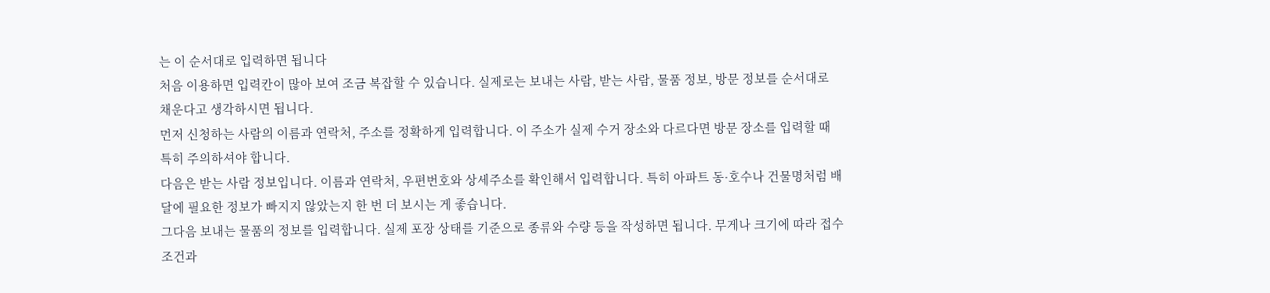는 이 순서대로 입력하면 됩니다
처음 이용하면 입력칸이 많아 보여 조금 복잡할 수 있습니다. 실제로는 보내는 사람, 받는 사람, 물품 정보, 방문 정보를 순서대로 채운다고 생각하시면 됩니다.
먼저 신청하는 사람의 이름과 연락처, 주소를 정확하게 입력합니다. 이 주소가 실제 수거 장소와 다르다면 방문 장소를 입력할 때 특히 주의하셔야 합니다.
다음은 받는 사람 정보입니다. 이름과 연락처, 우편번호와 상세주소를 확인해서 입력합니다. 특히 아파트 동·호수나 건물명처럼 배달에 필요한 정보가 빠지지 않았는지 한 번 더 보시는 게 좋습니다.
그다음 보내는 물품의 정보를 입력합니다. 실제 포장 상태를 기준으로 종류와 수량 등을 작성하면 됩니다. 무게나 크기에 따라 접수 조건과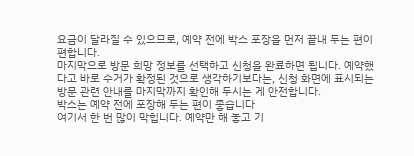요금이 달라질 수 있으므로, 예약 전에 박스 포장을 먼저 끝내 두는 편이 편합니다.
마지막으로 방문 희망 정보를 선택하고 신청을 완료하면 됩니다. 예약했다고 바로 수거가 확정된 것으로 생각하기보다는, 신청 화면에 표시되는 방문 관련 안내를 마지막까지 확인해 두시는 게 안전합니다.
박스는 예약 전에 포장해 두는 편이 좋습니다
여기서 한 번 많이 막힙니다. 예약만 해 놓고 기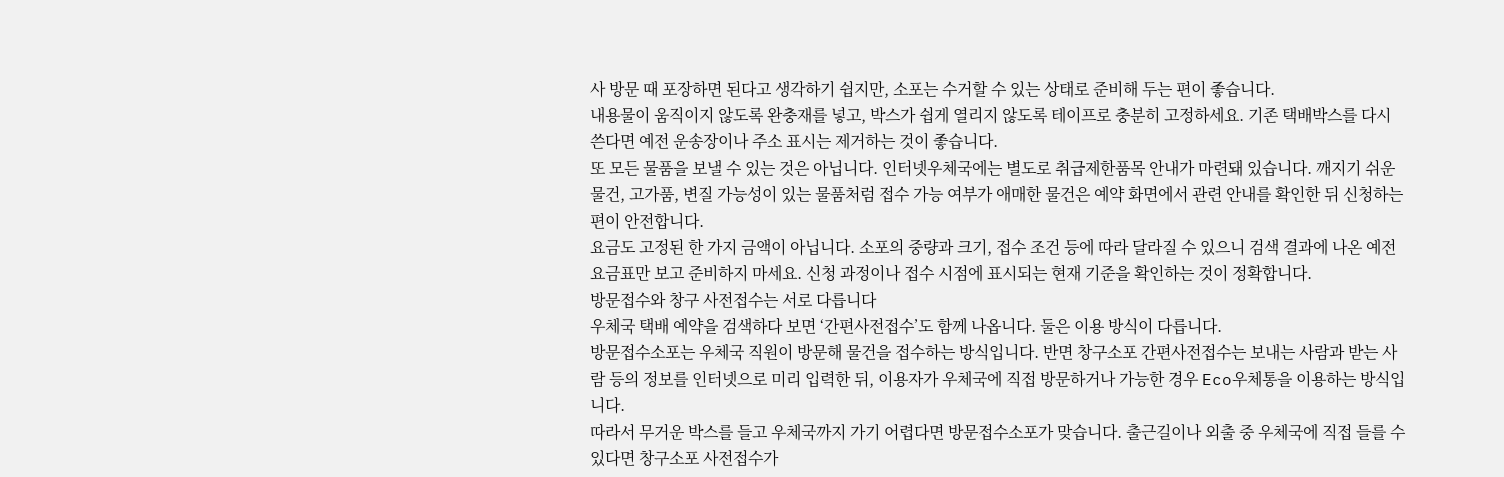사 방문 때 포장하면 된다고 생각하기 쉽지만, 소포는 수거할 수 있는 상태로 준비해 두는 편이 좋습니다.
내용물이 움직이지 않도록 완충재를 넣고, 박스가 쉽게 열리지 않도록 테이프로 충분히 고정하세요. 기존 택배박스를 다시 쓴다면 예전 운송장이나 주소 표시는 제거하는 것이 좋습니다.
또 모든 물품을 보낼 수 있는 것은 아닙니다. 인터넷우체국에는 별도로 취급제한품목 안내가 마련돼 있습니다. 깨지기 쉬운 물건, 고가품, 변질 가능성이 있는 물품처럼 접수 가능 여부가 애매한 물건은 예약 화면에서 관련 안내를 확인한 뒤 신청하는 편이 안전합니다.
요금도 고정된 한 가지 금액이 아닙니다. 소포의 중량과 크기, 접수 조건 등에 따라 달라질 수 있으니 검색 결과에 나온 예전 요금표만 보고 준비하지 마세요. 신청 과정이나 접수 시점에 표시되는 현재 기준을 확인하는 것이 정확합니다.
방문접수와 창구 사전접수는 서로 다릅니다
우체국 택배 예약을 검색하다 보면 ‘간편사전접수’도 함께 나옵니다. 둘은 이용 방식이 다릅니다.
방문접수소포는 우체국 직원이 방문해 물건을 접수하는 방식입니다. 반면 창구소포 간편사전접수는 보내는 사람과 받는 사람 등의 정보를 인터넷으로 미리 입력한 뒤, 이용자가 우체국에 직접 방문하거나 가능한 경우 Eco우체통을 이용하는 방식입니다.
따라서 무거운 박스를 들고 우체국까지 가기 어렵다면 방문접수소포가 맞습니다. 출근길이나 외출 중 우체국에 직접 들를 수 있다면 창구소포 사전접수가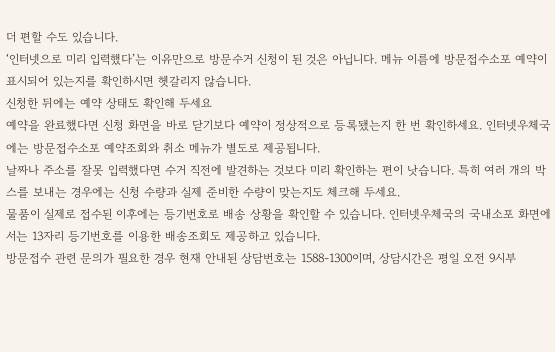더 편할 수도 있습니다.
‘인터넷으로 미리 입력했다’는 이유만으로 방문수거 신청이 된 것은 아닙니다. 메뉴 이름에 방문접수소포 예약이 표시되어 있는지를 확인하시면 헷갈리지 않습니다.
신청한 뒤에는 예약 상태도 확인해 두세요
예약을 완료했다면 신청 화면을 바로 닫기보다 예약이 정상적으로 등록됐는지 한 번 확인하세요. 인터넷우체국에는 방문접수소포 예약조회와 취소 메뉴가 별도로 제공됩니다.
날짜나 주소를 잘못 입력했다면 수거 직전에 발견하는 것보다 미리 확인하는 편이 낫습니다. 특히 여러 개의 박스를 보내는 경우에는 신청 수량과 실제 준비한 수량이 맞는지도 체크해 두세요.
물품이 실제로 접수된 이후에는 등기번호로 배송 상황을 확인할 수 있습니다. 인터넷우체국의 국내소포 화면에서는 13자리 등기번호를 이용한 배송조회도 제공하고 있습니다.
방문접수 관련 문의가 필요한 경우 현재 안내된 상담번호는 1588-1300이며, 상담시간은 평일 오전 9시부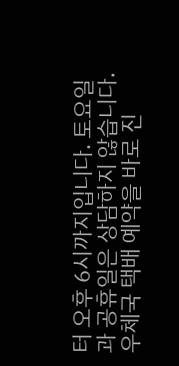터 오후 6시까지입니다. 토요일과 공휴일은 상담하지 않습니다.
우체국 택배 예약을 바로 진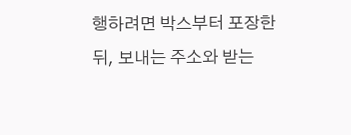행하려면 박스부터 포장한 뒤, 보내는 주소와 받는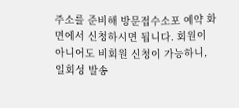주소를 준비해 방문접수소포 예약 화면에서 신청하시면 됩니다. 회원이 아니어도 비회원 신청이 가능하니, 일회성 발송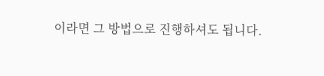이라면 그 방법으로 진행하셔도 됩니다.